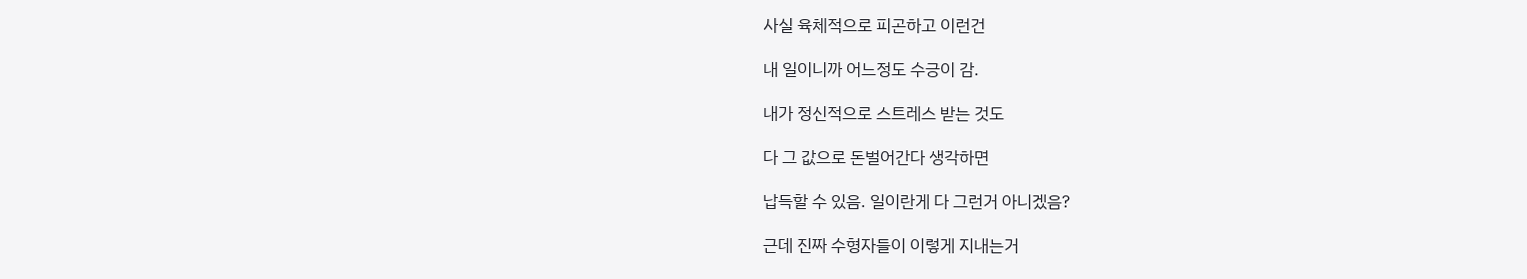사실 육체적으로 피곤하고 이런건

내 일이니까 어느정도 수긍이 감.

내가 정신적으로 스트레스 받는 것도

다 그 값으로 돈벌어간다 생각하면

납득할 수 있음. 일이란게 다 그런거 아니겠음?

근데 진짜 수형자들이 이렇게 지내는거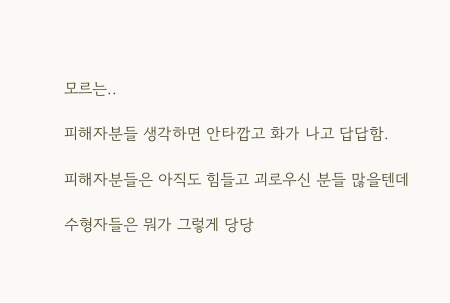모르는..

피해자분들 생각하면 안타깝고 화가 나고 답답함.

피해자분들은 아직도 힘들고 괴로우신 분들 많을텐데

수형자들은 뭐가 그렇게 당당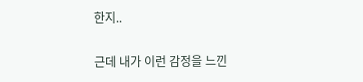한지..

근데 내가 이런 감정을 느낀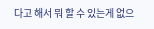다고 해서 뭐 할 수 있는게 없으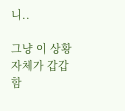니..

그냥 이 상황 자체가 갑갑함